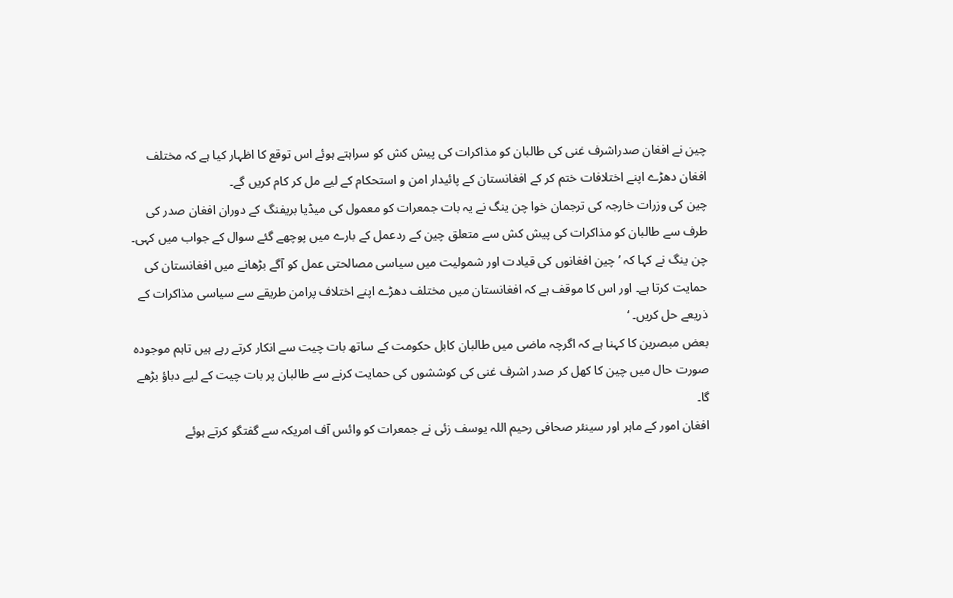چین نے افغان صدراشرف غنی کی طالبان کو مذاکرات کی پیش کش کو سراہتے ہوئے اس توقع کا اظہار کیا ہے کہ مختلف افغان دھڑے اپنے اختلافات ختم کر کے افغانستان کے پائیدار امن و استحکام کے لیے مل کر کام کریں گے۔
چین کی وزرات خارجہ کی ترجمان خوا چن ینگ نے یہ بات جمعرات کو معمول کی میڈیا بریفنگ کے دوران افغان صدر کی طرف سے طالبان کو مذاکرات کی پیش کش سے متعلق چین کے ردعمل کے بارے میں پوچھے گئے سوال کے جواب میں کہی۔
چن ینگ نے کہا کہ ’ چین افغانوں کی قیادت اور شمولیت میں سیاسی مصالحتی عمل کو آگے بڑھانے میں افغانستان کی حمایت کرتا ہے۔ اور اس کا موقف ہے کہ افغانستان میں مختلف دھڑے اپنے اختلاف پرامن طریقے سے سیاسی مذاکرات کے ذریعے حل کریں۔ ‘
بعض مبصرین کا کہنا ہے کہ اگرچہ ماضی میں طالبان کابل حکومت کے ساتھ بات چیت سے انکار کرتے رہے ہیں تاہم موجودہ صورت حال میں چین کا کھل کر صدر اشرف غنی کی کوششوں کی حمایت کرنے سے طالبان پر بات چیت کے لیے دباؤ بڑھے گا۔
افغان امور کے ماہر اور سینئر صحافی رحیم اللہ یوسف زئی نے جمعرات کو وائس آف امریکہ سے گفتگو کرتے ہوئے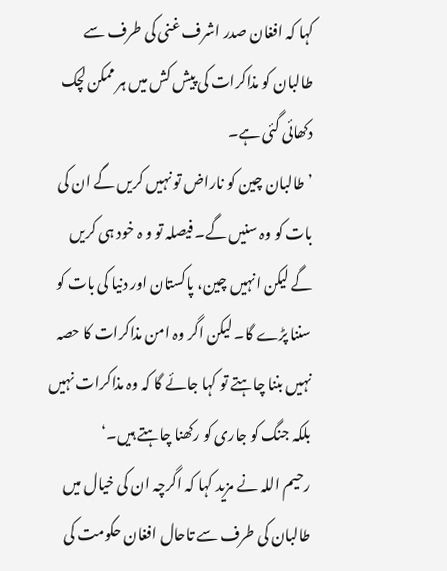کہا کہ افغان صدر اشرف غنی کی طرف سے طالبان کو مذاکرات کی پیش کش میں ہر ممکن لچک دکھائی گئی ہے۔
’ طالبان چین کو ناراض تو نہیں کریں گے ان کی بات کو وہ سنیں گے۔ فیصلہ تو و ہ خود ہی کریں گے لیکن انہیں چین، پاکستان اور دنیا کی بات کو سننا پڑے گا۔ لیکن اگر وہ امن مذاکرات کا حصہ نہیں بننا چاہتے تو کہا جائے گا کہ وہ مذاکرات نہیں بلکہ جنگ کو جاری کو رکھنا چاہتے ہیں۔‘
رحیم اللہ نے مزید کہا کہ اگرچہ ان کی خیال میں طالبان کی طرف سے تاحال افغان حکومت کی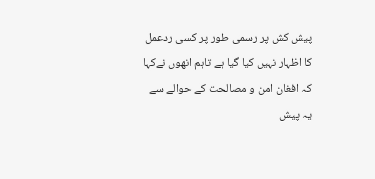پیش کش پر رسمی طور پر کسی ردعمل کا اظہار نہیں کیا گیا ہے تاہم انھوں نےکہا کہ افغان امن و مصالحت کے حوالے سے یہ پیش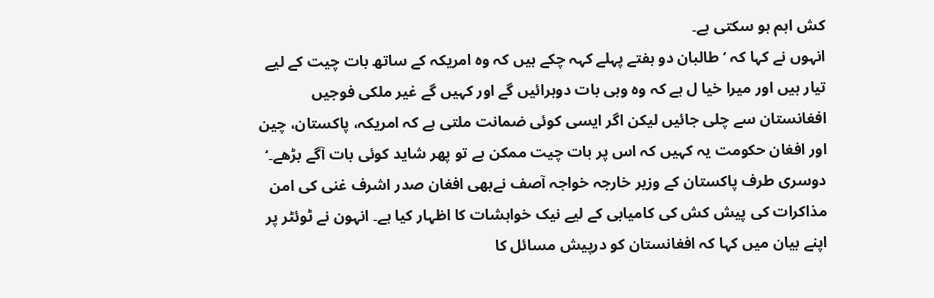کش اہم ہو سکتی ہے۔
انہوں نے کہا کہ ’ طالبان دو ہفتے پہلے کہہ چکے ہیں کہ وہ امریکہ کے ساتھ بات چیت کے لیے تیار ہیں اور میرا خیا ل ہے کہ وہ وہی بات دوہرائیں گے اور کہیں گے غیر ملکی فوجیں افغانستان سے چلی جائیں لیکن اگر ایسی کوئی ضمانت ملتی ہے کہ امریکہ، پاکستان، چین اور افغان حکومت یہ کہیں کہ اس پر بات چیت ممکن ہے تو پھر شاید کوئی بات آگے بڑھے۔‘
دوسری طرف پاکستان کے وزیر خارجہ خواجہ آصف نےبھی افغان صدر اشرف غنی کی امن مذاکرات کی پیش کش کی کامیابی کے لیے نیک خواہشات کا اظہار کیا ہے۔ انہون نے ٹوئٹر پر اپنے بیان میں کہا کہ افغانستان کو درپیش مسائل کا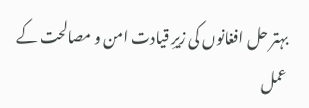بہتر حل افغانوں کی زیرِ قیادت امن و مصالحت کے عمل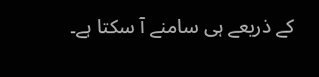کے ذریعے ہی سامنے آ سکتا ہے۔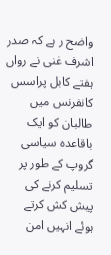واضح ر ہے کہ صدر اشرف غنی نے رواں ہفتے کابل پراسس کانفرنس میں طالبان کو ایک باقاعدہ سیاسی گروپ کے طور پر تسلیم کرنے کی پیش کش کرتے ہوئے انہیں امن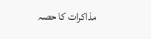مذاكرات کا حصہ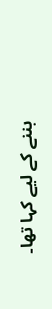بننے کے لیے کہا تھا۔